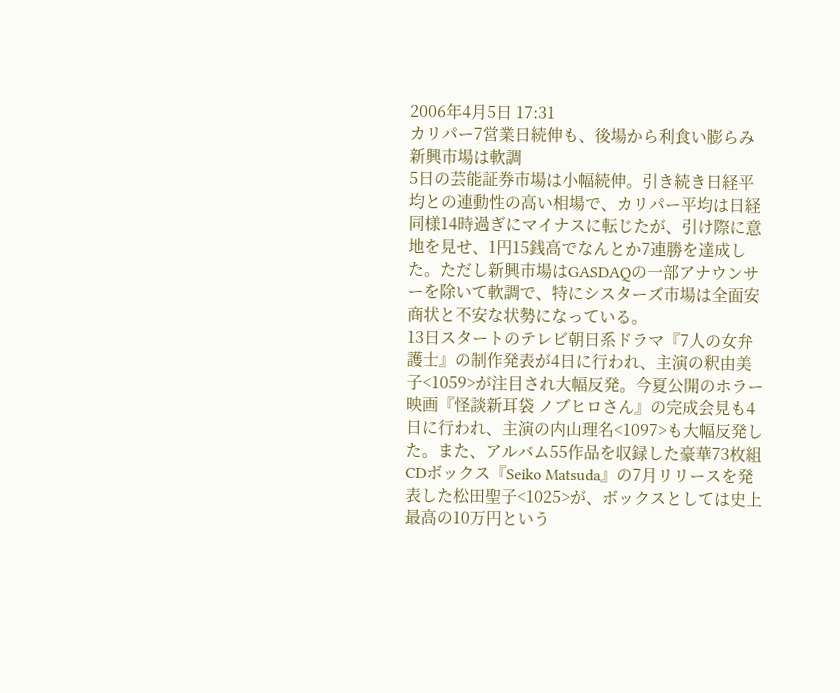2006年4月5日 17:31
カリパー7営業日続伸も、後場から利食い膨らみ新興市場は軟調
5日の芸能証券市場は小幅続伸。引き続き日経平均との連動性の高い相場で、カリパー平均は日経同様14時過ぎにマイナスに転じたが、引け際に意地を見せ、1円15銭高でなんとか7連勝を達成した。ただし新興市場はGASDAQの一部アナウンサーを除いて軟調で、特にシスターズ市場は全面安商状と不安な状勢になっている。
13日スタートのテレビ朝日系ドラマ『7人の女弁護士』の制作発表が4日に行われ、主演の釈由美子<1059>が注目され大幅反発。今夏公開のホラー映画『怪談新耳袋 ノブヒロさん』の完成会見も4日に行われ、主演の内山理名<1097>も大幅反発した。また、アルバム55作品を収録した豪華73枚組CDボックス『Seiko Matsuda』の7月リリースを発表した松田聖子<1025>が、ボックスとしては史上最高の10万円という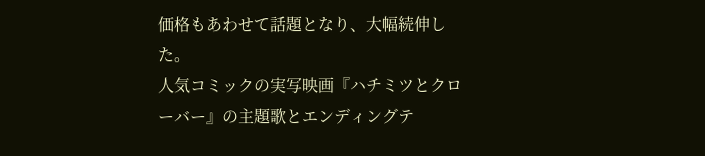価格もあわせて話題となり、大幅続伸した。
人気コミックの実写映画『ハチミツとクローバー』の主題歌とエンディングテ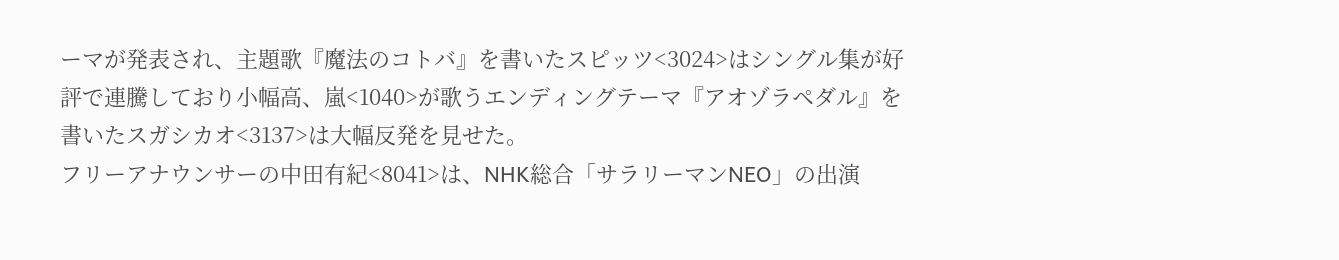ーマが発表され、主題歌『魔法のコトバ』を書いたスピッツ<3024>はシングル集が好評で連騰しており小幅高、嵐<1040>が歌うエンディングテーマ『アオゾラペダル』を書いたスガシカオ<3137>は大幅反発を見せた。
フリーアナウンサーの中田有紀<8041>は、NHK総合「サラリーマンNEO」の出演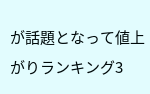が話題となって値上がりランキング3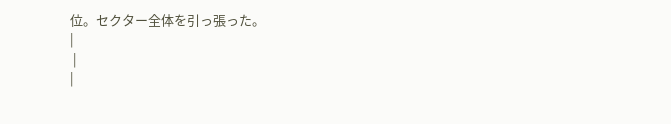位。セクター全体を引っ張った。
|
 |
|